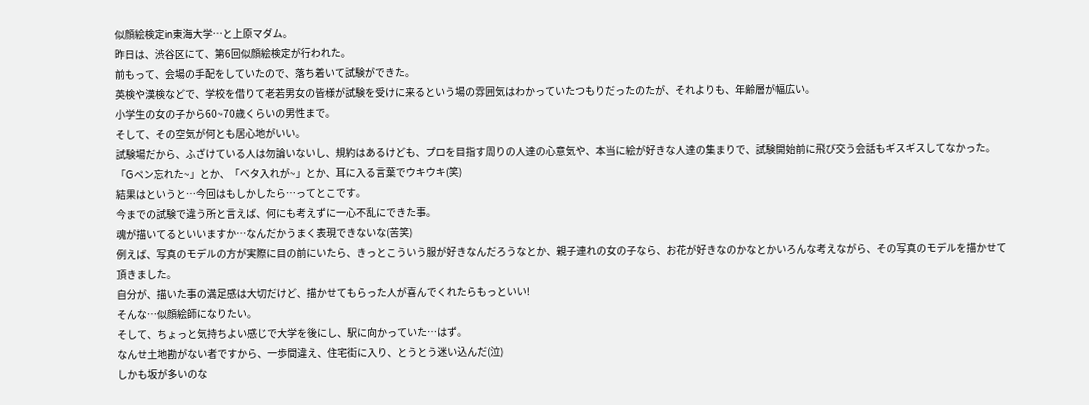似顔絵検定in東海大学…と上原マダム。
昨日は、渋谷区にて、第6回似顔絵検定が行われた。
前もって、会場の手配をしていたので、落ち着いて試験ができた。
英検や漢検などで、学校を借りて老若男女の皆様が試験を受けに来るという場の雰囲気はわかっていたつもりだったのたが、それよりも、年齢層が幅広い。
小学生の女の子から60~70歳くらいの男性まで。
そして、その空気が何とも居心地がいい。
試験場だから、ふざけている人は勿論いないし、規約はあるけども、プロを目指す周りの人達の心意気や、本当に絵が好きな人達の集まりで、試験開始前に飛び交う会話もギスギスしてなかった。
「Gペン忘れた~」とか、「ベタ入れが~」とか、耳に入る言葉でウキウキ(笑)
結果はというと…今回はもしかしたら…ってとこです。
今までの試験で違う所と言えば、何にも考えずに一心不乱にできた事。
魂が描いてるといいますか…なんだかうまく表現できないな(苦笑)
例えば、写真のモデルの方が実際に目の前にいたら、きっとこういう服が好きなんだろうなとか、親子連れの女の子なら、お花が好きなのかなとかいろんな考えながら、その写真のモデルを描かせて頂きました。
自分が、描いた事の満足感は大切だけど、描かせてもらった人が喜んでくれたらもっといい!
そんな…似顔絵師になりたい。
そして、ちょっと気持ちよい感じで大学を後にし、駅に向かっていた…はず。
なんせ土地勘がない者ですから、一歩間違え、住宅街に入り、とうとう迷い込んだ(泣)
しかも坂が多いのな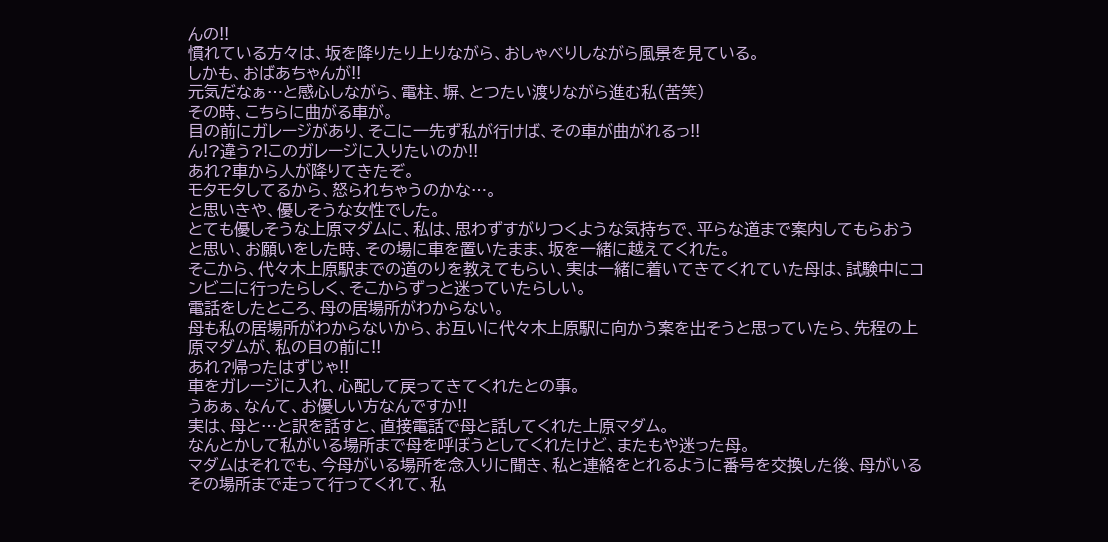んの!!
慣れている方々は、坂を降りたり上りながら、おしゃべりしながら風景を見ている。
しかも、おばあちゃんが!!
元気だなぁ…と感心しながら、電柱、塀、とつたい渡りながら進む私(苦笑)
その時、こちらに曲がる車が。
目の前にガレージがあり、そこに一先ず私が行けば、その車が曲がれるっ!!
ん!?違う?!このガレージに入りたいのか!!
あれ?車から人が降りてきたぞ。
モタモタしてるから、怒られちゃうのかな…。
と思いきや、優しそうな女性でした。
とても優しそうな上原マダムに、私は、思わずすがりつくような気持ちで、平らな道まで案内してもらおうと思い、お願いをした時、その場に車を置いたまま、坂を一緒に越えてくれた。
そこから、代々木上原駅までの道のりを教えてもらい、実は一緒に着いてきてくれていた母は、試験中にコンビニに行ったらしく、そこからずっと迷っていたらしい。
電話をしたところ、母の居場所がわからない。
母も私の居場所がわからないから、お互いに代々木上原駅に向かう案を出そうと思っていたら、先程の上原マダムが、私の目の前に!!
あれ?帰ったはずじゃ!!
車をガレージに入れ、心配して戻ってきてくれたとの事。
うあぁ、なんて、お優しい方なんですか!!
実は、母と…と訳を話すと、直接電話で母と話してくれた上原マダム。
なんとかして私がいる場所まで母を呼ぼうとしてくれたけど、またもや迷った母。
マダムはそれでも、今母がいる場所を念入りに聞き、私と連絡をとれるように番号を交換した後、母がいるその場所まで走って行ってくれて、私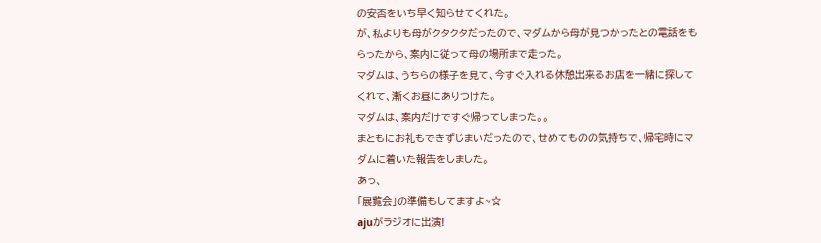の安否をいち早く知らせてくれた。
が、私よりも母がクタクタだったので、マダムから母が見つかったとの電話をもらったから、案内に従って母の場所まで走った。
マダムは、うちらの様子を見て、今すぐ入れる休憩出来るお店を一緒に探してくれて、漸くお昼にありつけた。
マダムは、案内だけですぐ帰ってしまった。。
まともにお礼もできずじまいだったので、せめてものの気持ちで、帰宅時にマダムに着いた報告をしました。
あっ、
「展覧会」の準備もしてますよ~☆
ajuがラジオに出演!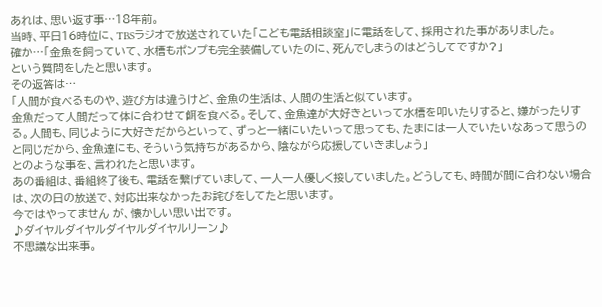あれは、思い返す事…18年前。
当時、平日16時位に、TBSラジオで放送されていた「こども電話相談室」に電話をして、採用された事がありました。
確か…「金魚を飼っていて、水槽もポンプも完全装備していたのに、死んでしまうのはどうしてですか?」
という質問をしたと思います。
その返答は…
「人間が食べるものや、遊び方は違うけど、金魚の生活は、人間の生活と似ています。
金魚だって人間だって体に合わせて餌を食べる。そして、金魚達が大好きといって水槽を叩いたりすると、嫌がったりする。人間も、同じように大好きだからといって、ずっと一緒にいたいって思っても、たまには一人でいたいなあって思うのと同じだから、金魚達にも、そういう気持ちがあるから、陰ながら応援していきましょう」
とのような事を、言われたと思います。
あの番組は、番組終了後も、電話を繋げていまして、一人一人優しく接していました。どうしても、時間が間に合わない場合は、次の日の放送で、対応出来なかったお詫びをしてたと思います。
今ではやってません が、懐かしい思い出です。
♪ダイヤルダイヤルダイヤルダイヤルリーン♪
不思議な出来事。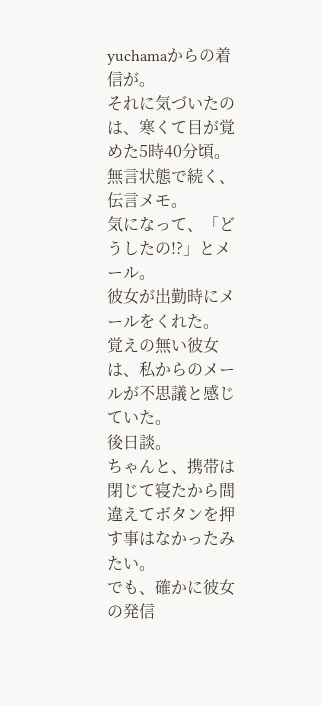yuchamaからの着信が。
それに気づいたのは、寒くて目が覚めた5時40分頃。
無言状態で続く、伝言メモ。
気になって、「どうしたの!?」とメール。
彼女が出勤時にメールをくれた。
覚えの無い彼女は、私からのメールが不思議と感じていた。
後日談。
ちゃんと、携帯は閉じて寝たから間違えてボタンを押す事はなかったみたい。
でも、確かに彼女の発信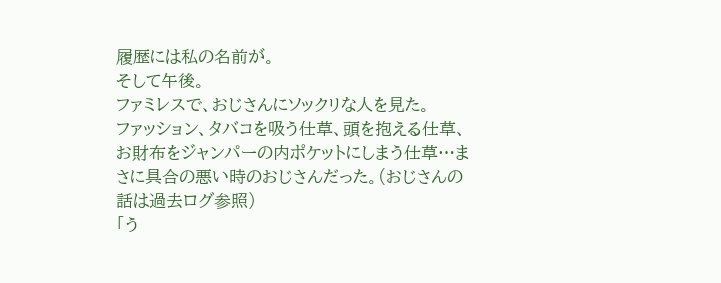履歴には私の名前が。
そして午後。
ファミレスで、おじさんにソックリな人を見た。
ファッション、タバコを吸う仕草、頭を抱える仕草、お財布をジャンパーの内ポケットにしまう仕草…まさに具合の悪い時のおじさんだった。(おじさんの話は過去ログ参照)
「う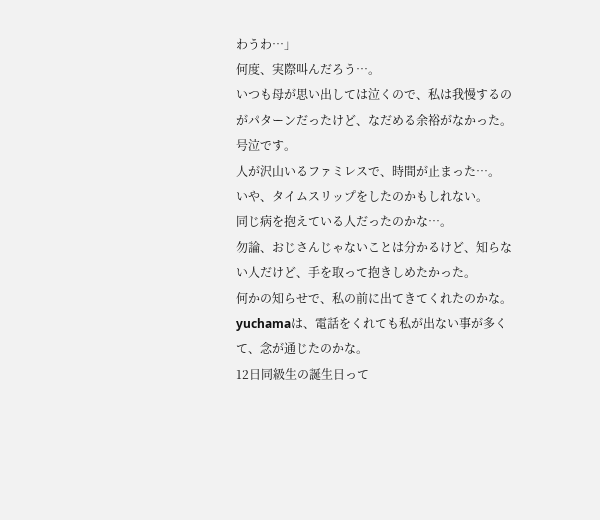わうわ…」
何度、実際叫んだろう…。
いつも母が思い出しては泣くので、私は我慢するのがパターンだったけど、なだめる余裕がなかった。号泣です。
人が沢山いるファミレスで、時間が止まった…。
いや、タイムスリップをしたのかもしれない。
同じ病を抱えている人だったのかな…。
勿論、おじさんじゃないことは分かるけど、知らない人だけど、手を取って抱きしめたかった。
何かの知らせで、私の前に出てきてくれたのかな。
yuchamaは、電話をくれても私が出ない事が多くて、念が通じたのかな。
12日同級生の誕生日って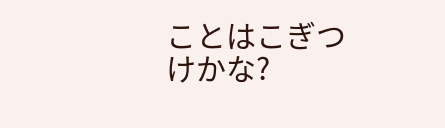ことはこぎつけかな?